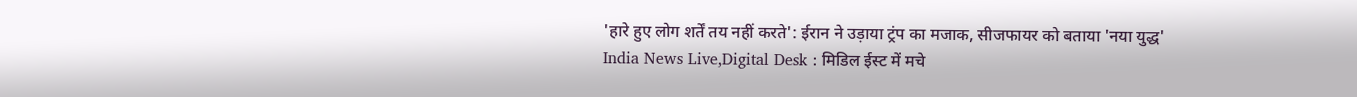'हारे हुए लोग शर्तें तय नहीं करते': ईरान ने उड़ाया ट्रंप का मजाक, सीजफायर को बताया 'नया युद्ध'
India News Live,Digital Desk : मिडिल ईस्ट में मचे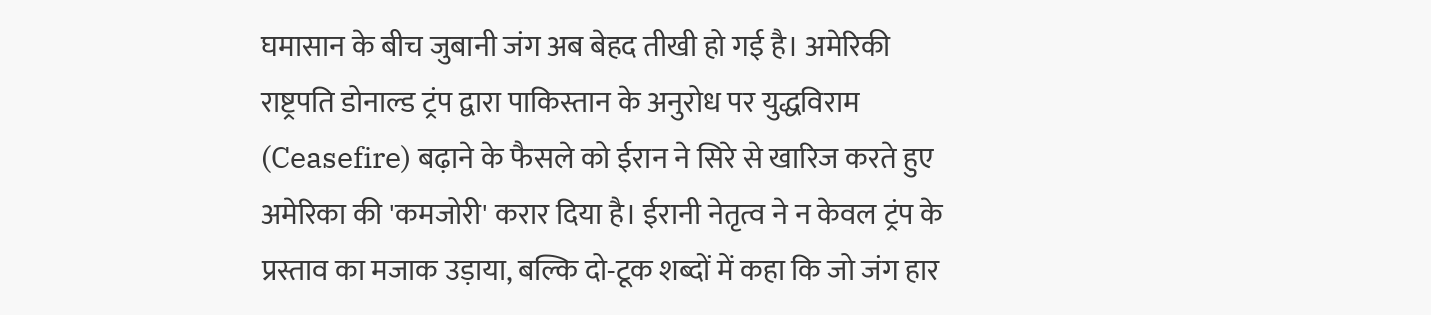घमासान के बीच जुबानी जंग अब बेहद तीखी हो गई है। अमेरिकी राष्ट्रपति डोनाल्ड ट्रंप द्वारा पाकिस्तान के अनुरोध पर युद्धविराम (Ceasefire) बढ़ाने के फैसले को ईरान ने सिरे से खारिज करते हुए अमेरिका की 'कमजोरी' करार दिया है। ईरानी नेतृत्व ने न केवल ट्रंप के प्रस्ताव का मजाक उड़ाया, बल्कि दो-टूक शब्दों में कहा कि जो जंग हार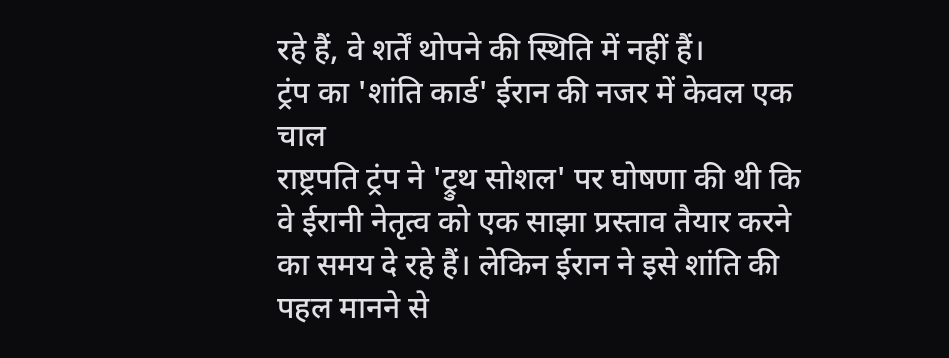रहे हैं, वे शर्तें थोपने की स्थिति में नहीं हैं।
ट्रंप का 'शांति कार्ड' ईरान की नजर में केवल एक चाल
राष्ट्रपति ट्रंप ने 'ट्रुथ सोशल' पर घोषणा की थी कि वे ईरानी नेतृत्व को एक साझा प्रस्ताव तैयार करने का समय दे रहे हैं। लेकिन ईरान ने इसे शांति की पहल मानने से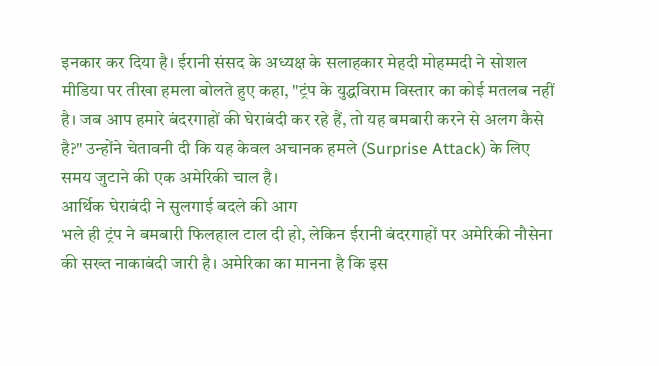इनकार कर दिया है। ईरानी संसद के अध्यक्ष के सलाहकार मेहदी मोहम्मदी ने सोशल मीडिया पर तीखा हमला बोलते हुए कहा, "ट्रंप के युद्धविराम विस्तार का कोई मतलब नहीं है। जब आप हमारे बंदरगाहों की घेराबंदी कर रहे हैं, तो यह बमबारी करने से अलग कैसे है?" उन्होंने चेतावनी दी कि यह केवल अचानक हमले (Surprise Attack) के लिए समय जुटाने की एक अमेरिकी चाल है।
आर्थिक घेराबंदी ने सुलगाई बदले की आग
भले ही ट्रंप ने बमबारी फिलहाल टाल दी हो, लेकिन ईरानी बंदरगाहों पर अमेरिकी नौसेना की सख्त नाकाबंदी जारी है। अमेरिका का मानना है कि इस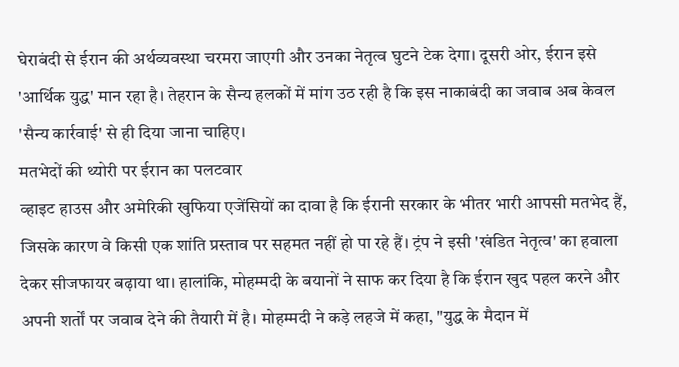घेराबंदी से ईरान की अर्थव्यवस्था चरमरा जाएगी और उनका नेतृत्व घुटने टेक देगा। दूसरी ओर, ईरान इसे 'आर्थिक युद्ध' मान रहा है। तेहरान के सैन्य हलकों में मांग उठ रही है कि इस नाकाबंदी का जवाब अब केवल 'सैन्य कार्रवाई' से ही दिया जाना चाहिए।
मतभेदों की थ्योरी पर ईरान का पलटवार
व्हाइट हाउस और अमेरिकी खुफिया एजेंसियों का दावा है कि ईरानी सरकार के भीतर भारी आपसी मतभेद हैं, जिसके कारण वे किसी एक शांति प्रस्ताव पर सहमत नहीं हो पा रहे हैं। ट्रंप ने इसी 'खंडित नेतृत्व' का हवाला देकर सीजफायर बढ़ाया था। हालांकि, मोहम्मदी के बयानों ने साफ कर दिया है कि ईरान खुद पहल करने और अपनी शर्तों पर जवाब देने की तैयारी में है। मोहम्मदी ने कड़े लहजे में कहा, "युद्ध के मैदान में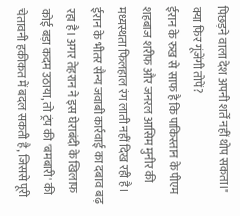पिछड़ने वाला देश अपनी शर्तें नहीं थोप सकता।"
क्या फिर गूंजेंगी तोपें?
ईरान के रुख से साफ है कि पाकिस्तान के पीएम शहबाज शरीफ और जनरल आसिम मुनीर की मध्यस्थता फिलहाल रंग लाती नहीं दिख रही है। ईरान के भीतर सैन्य जवाबी कार्रवाई का दबाव बढ़ रहा है। अगर तेहरान ने इस घेराबंदी के खिलाफ कोई बड़ा कदम उठाया, तो ट्रंप की 'बमबारी' की चेतावनी हकीकत में बदल सकती है, जिससे पूरी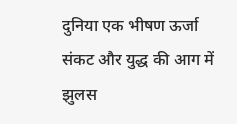दुनिया एक भीषण ऊर्जा संकट और युद्ध की आग में झुलस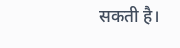सकती है।